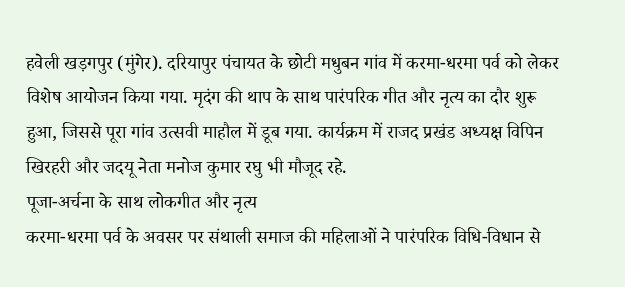हवेली खड़गपुर (मुंगेर). दरियापुर पंचायत के छोटी मधुबन गांव में करमा-धरमा पर्व को लेकर विशेष आयोजन किया गया. मृदंग की थाप के साथ पारंपरिक गीत और नृत्य का दौर शुरू हुआ, जिससे पूरा गांव उत्सवी माहौल में डूब गया. कार्यक्रम में राजद प्रखंड अध्यक्ष विपिन खिरहरी और जदयू नेता मनोज कुमार रघु भी मौजूद रहे.
पूजा-अर्चना के साथ लोकगीत और नृत्य
करमा-धरमा पर्व के अवसर पर संथाली समाज की महिलाओं ने पारंपरिक विधि-विधान से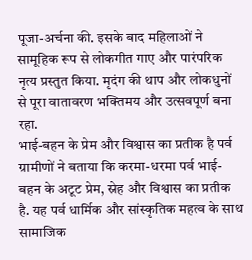पूजा-अर्चना की. इसके बाद महिलाओं ने सामूहिक रूप से लोकगीत गाए और पारंपरिक नृत्य प्रस्तुत किया. मृदंग की थाप और लोकधुनों से पूरा वातावरण भक्तिमय और उत्सवपूर्ण बना रहा.
भाई-बहन के प्रेम और विश्वास का प्रतीक है पर्व
ग्रामीणों ने बताया कि करमा-धरमा पर्व भाई-बहन के अटूट प्रेम, स्नेह और विश्वास का प्रतीक है. यह पर्व धार्मिक और सांस्कृतिक महत्व के साथ सामाजिक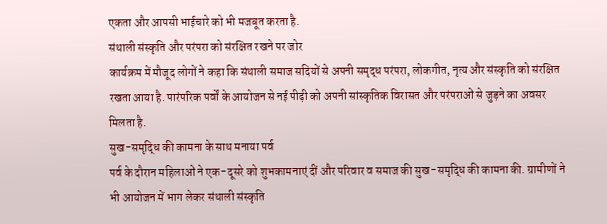एकता और आपसी भाईचारे को भी मजबूत करता है.
संथाली संस्कृति और परंपरा को संरक्षित रखने पर जोर
कार्यक्रम में मौजूद लोगों ने कहा कि संथाली समाज सदियों से अपनी समृद्ध परंपरा, लोकगीत, नृत्य और संस्कृति को संरक्षित रखता आया है. पारंपरिक पर्वों के आयोजन से नई पीढ़ी को अपनी सांस्कृतिक विरासत और परंपराओं से जुड़ने का अवसर मिलता है.
सुख-समृद्धि की कामना के साथ मनाया पर्व
पर्व के दौरान महिलाओं ने एक-दूसरे को शुभकामनाएं दीं और परिवार व समाज की सुख-समृद्धि की कामना की. ग्रामीणों ने भी आयोजन में भाग लेकर संथाली संस्कृति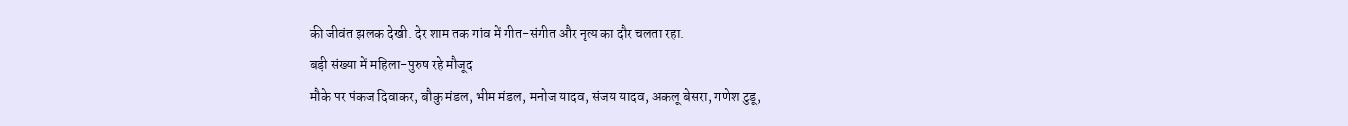की जीवंत झलक देखी. देर शाम तक गांव में गीत-संगीत और नृत्य का दौर चलता रहा.
बड़ी संख्या में महिला-पुरुष रहे मौजूद
मौके पर पंकज दिवाकर, बौकु मंडल, भीम मंडल, मनोज यादव, संजय यादव, अकलू बेसरा, गणेश टुडू,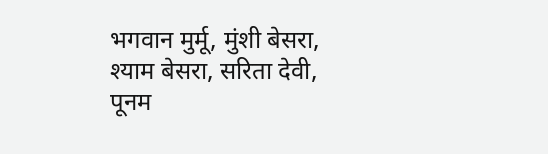भगवान मुर्मू, मुंशी बेसरा, श्याम बेसरा, सरिता देवी, पूनम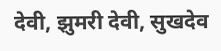देवी, झुमरी देवी, सुखदेव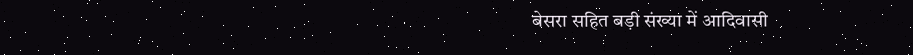बेसरा सहित बड़ी संख्या में आदिवासी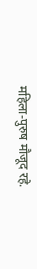महिला-पुरुष मौजूद रहे.